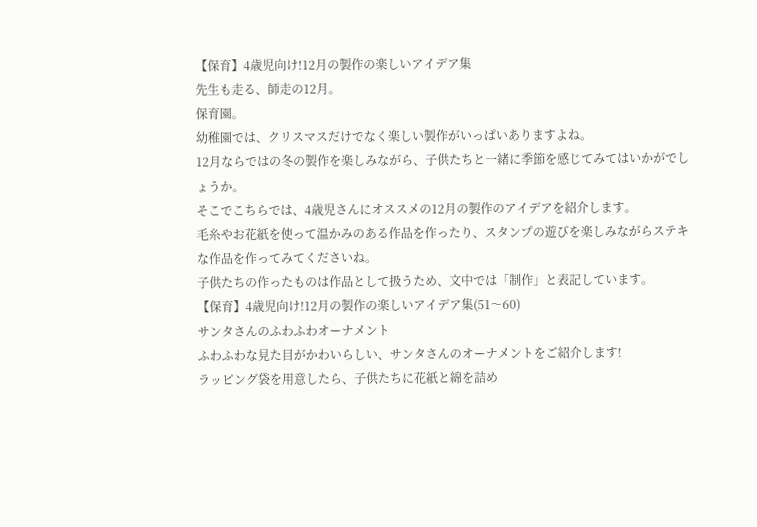【保育】4歳児向け!12月の製作の楽しいアイデア集
先生も走る、師走の12月。
保育園。
幼稚園では、クリスマスだけでなく楽しい製作がいっぱいありますよね。
12月ならではの冬の製作を楽しみながら、子供たちと一緒に季節を感じてみてはいかがでしょうか。
そこでこちらでは、4歳児さんにオススメの12月の製作のアイデアを紹介します。
毛糸やお花紙を使って温かみのある作品を作ったり、スタンプの遊びを楽しみながらステキな作品を作ってみてくださいね。
子供たちの作ったものは作品として扱うため、文中では「制作」と表記しています。
【保育】4歳児向け!12月の製作の楽しいアイデア集(51〜60)
サンタさんのふわふわオーナメント
ふわふわな見た目がかわいらしい、サンタさんのオーナメントをご紹介します!
ラッピング袋を用意したら、子供たちに花紙と綿を詰め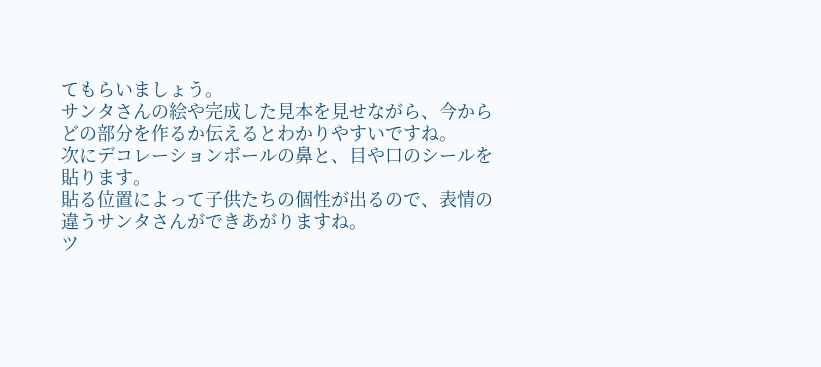てもらいましょう。
サンタさんの絵や完成した見本を見せながら、今からどの部分を作るか伝えるとわかりやすいですね。
次にデコレーションボールの鼻と、目や口のシールを貼ります。
貼る位置によって子供たちの個性が出るので、表情の違うサンタさんができあがりますね。
ツ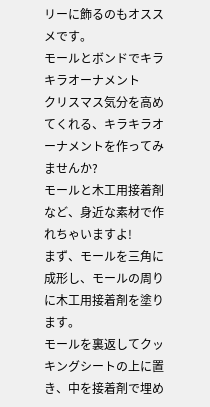リーに飾るのもオススメです。
モールとボンドでキラキラオーナメント
クリスマス気分を高めてくれる、キラキラオーナメントを作ってみませんか?
モールと木工用接着剤など、身近な素材で作れちゃいますよ!
まず、モールを三角に成形し、モールの周りに木工用接着剤を塗ります。
モールを裏返してクッキングシートの上に置き、中を接着剤で埋め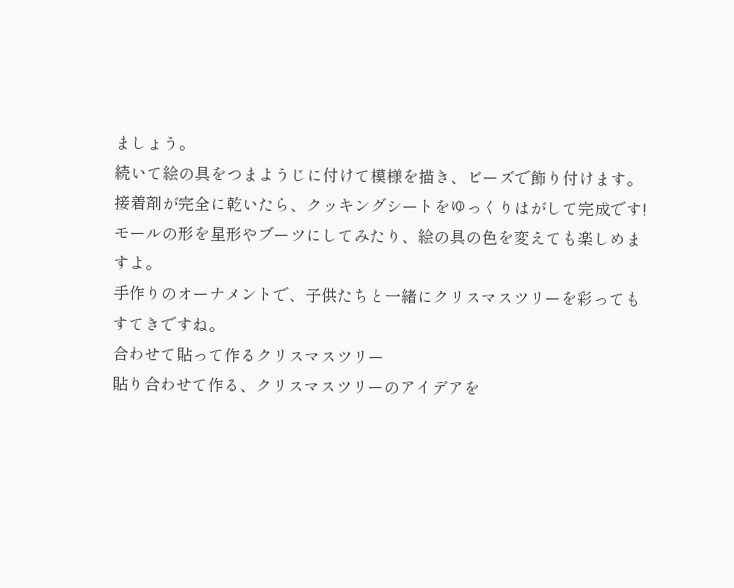ましょう。
続いて絵の具をつまようじに付けて模様を描き、ビーズで飾り付けます。
接着剤が完全に乾いたら、クッキングシートをゆっくりはがして完成です!
モールの形を星形やブーツにしてみたり、絵の具の色を変えても楽しめますよ。
手作りのオーナメントで、子供たちと一緒にクリスマスツリーを彩ってもすてきですね。
合わせて貼って作るクリスマスツリー
貼り合わせて作る、クリスマスツリーのアイデアを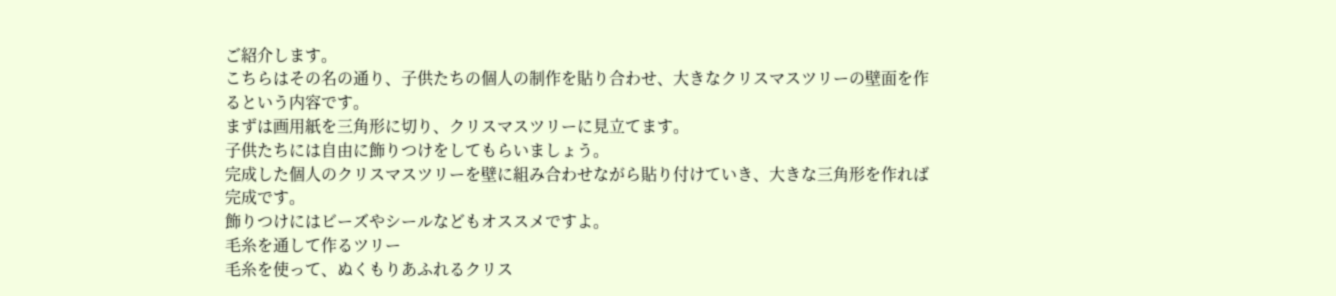ご紹介します。
こちらはその名の通り、子供たちの個人の制作を貼り合わせ、大きなクリスマスツリーの壁面を作るという内容です。
まずは画用紙を三角形に切り、クリスマスツリーに見立てます。
子供たちには自由に飾りつけをしてもらいましょう。
完成した個人のクリスマスツリーを壁に組み合わせながら貼り付けていき、大きな三角形を作れば完成です。
飾りつけにはビーズやシールなどもオススメですよ。
毛糸を通して作るツリー
毛糸を使って、ぬくもりあふれるクリス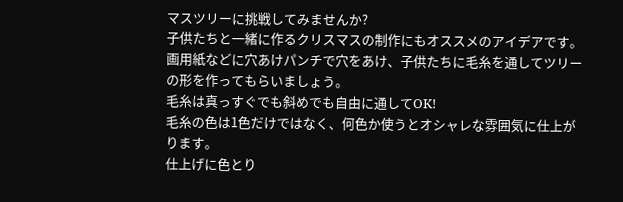マスツリーに挑戦してみませんか?
子供たちと一緒に作るクリスマスの制作にもオススメのアイデアです。
画用紙などに穴あけパンチで穴をあけ、子供たちに毛糸を通してツリーの形を作ってもらいましょう。
毛糸は真っすぐでも斜めでも自由に通してOK!
毛糸の色は1色だけではなく、何色か使うとオシャレな雰囲気に仕上がります。
仕上げに色とり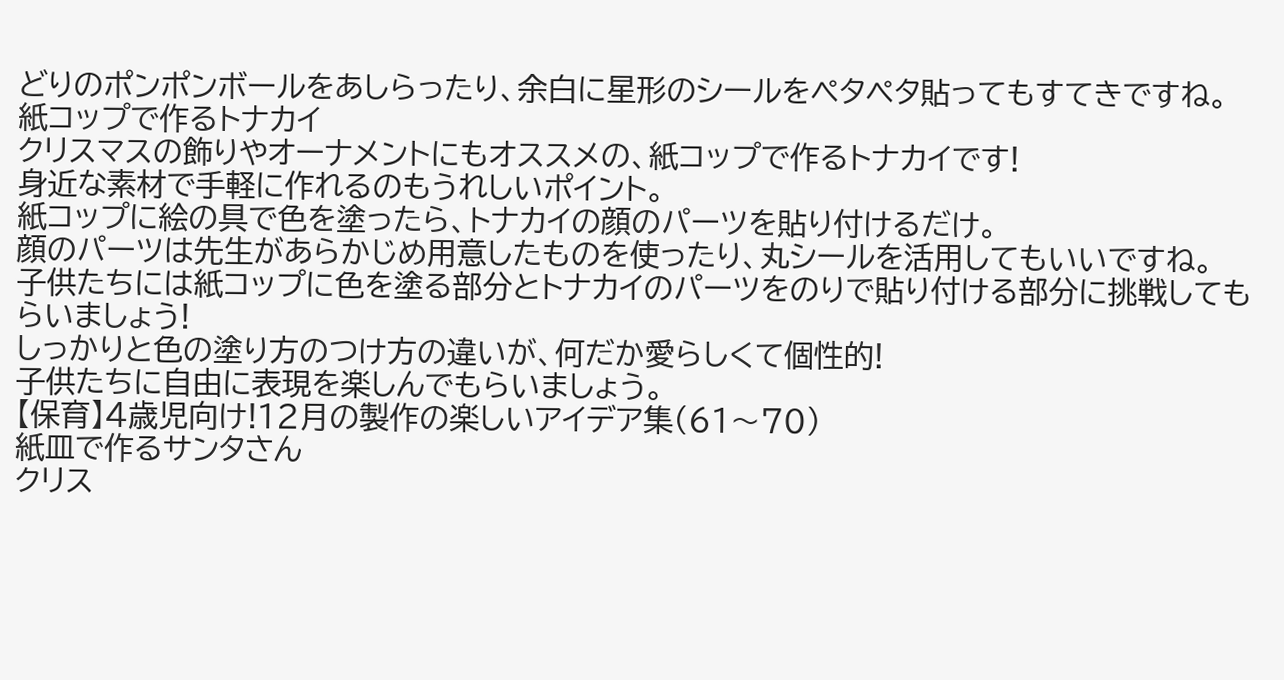どりのポンポンボールをあしらったり、余白に星形のシールをペタペタ貼ってもすてきですね。
紙コップで作るトナカイ
クリスマスの飾りやオーナメントにもオススメの、紙コップで作るトナカイです!
身近な素材で手軽に作れるのもうれしいポイント。
紙コップに絵の具で色を塗ったら、トナカイの顔のパーツを貼り付けるだけ。
顔のパーツは先生があらかじめ用意したものを使ったり、丸シールを活用してもいいですね。
子供たちには紙コップに色を塗る部分とトナカイのパーツをのりで貼り付ける部分に挑戦してもらいましょう!
しっかりと色の塗り方のつけ方の違いが、何だか愛らしくて個性的!
子供たちに自由に表現を楽しんでもらいましょう。
【保育】4歳児向け!12月の製作の楽しいアイデア集(61〜70)
紙皿で作るサンタさん
クリス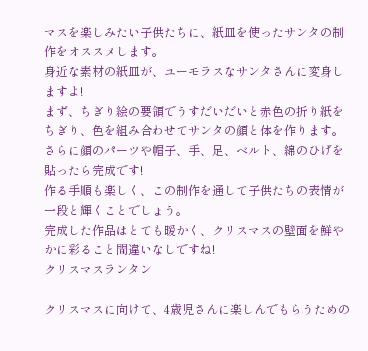マスを楽しみたい子供たちに、紙皿を使ったサンタの制作をオススメします。
身近な素材の紙皿が、ユーモラスなサンタさんに変身しますよ!
まず、ちぎり絵の要領でうすだいだいと赤色の折り紙をちぎり、色を組み合わせてサンタの顔と体を作ります。
さらに顔のパーツや帽子、手、足、ベルト、綿のひげを貼ったら完成です!
作る手順も楽しく、この制作を通して子供たちの表情が一段と輝くことでしょう。
完成した作品はとても暖かく、クリスマスの壁面を鮮やかに彩ること間違いなしですね!
クリスマスランタン

クリスマスに向けて、4歳児さんに楽しんでもらうための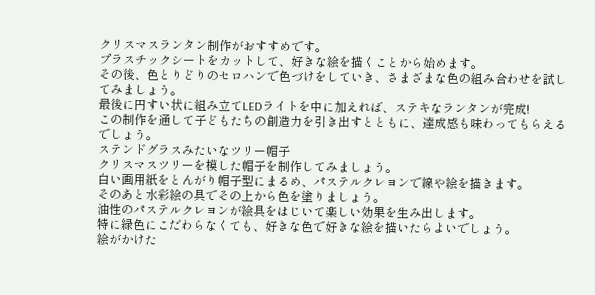クリスマスランタン制作がおすすめです。
プラスチックシートをカットして、好きな絵を描くことから始めます。
その後、色とりどりのセロハンで色づけをしていき、さまざまな色の組み合わせを試してみましょう。
最後に円すい状に組み立てLEDライトを中に加えれば、ステキなランタンが完成!
この制作を通して子どもたちの創造力を引き出すとともに、達成感も味わってもらえるでしょう。
ステンドグラスみたいなツリー帽子
クリスマスツリーを模した帽子を制作してみましょう。
白い画用紙をとんがり帽子型にまるめ、パステルクレヨンで線や絵を描きます。
そのあと水彩絵の具でその上から色を塗りましょう。
油性のパステルクレヨンが絵具をはじいて楽しい効果を生み出します。
特に緑色にこだわらなくても、好きな色で好きな絵を描いたらよいでしょう。
絵がかけた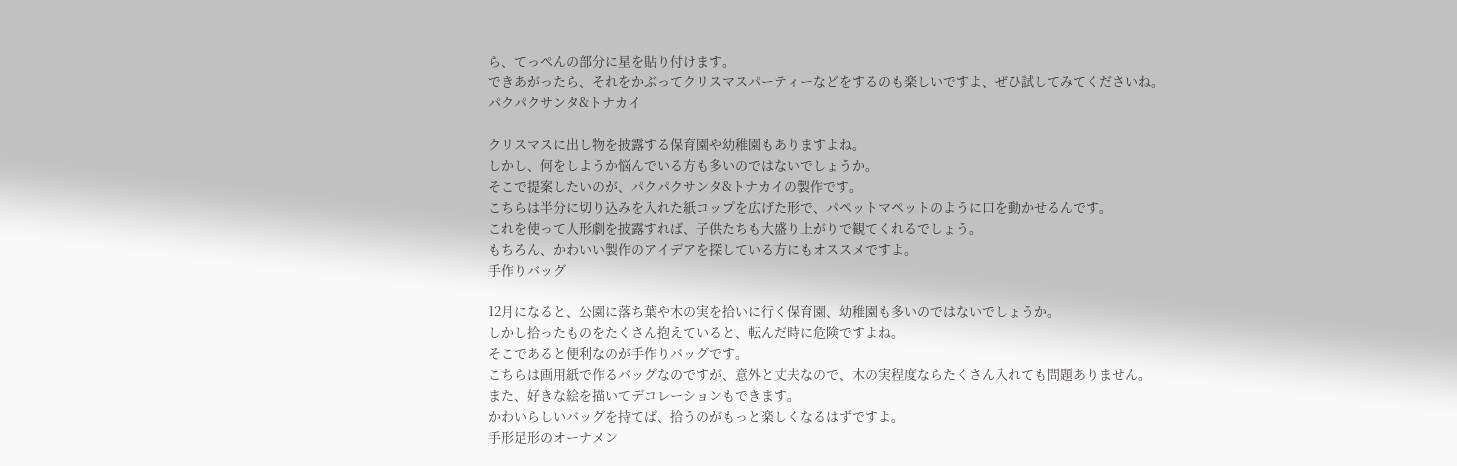ら、てっぺんの部分に星を貼り付けます。
できあがったら、それをかぶってクリスマスパーティーなどをするのも楽しいですよ、ぜひ試してみてくださいね。
パクパクサンタ&トナカイ

クリスマスに出し物を披露する保育園や幼稚園もありますよね。
しかし、何をしようか悩んでいる方も多いのではないでしょうか。
そこで提案したいのが、パクパクサンタ&トナカイの製作です。
こちらは半分に切り込みを入れた紙コップを広げた形で、パペットマペットのように口を動かせるんです。
これを使って人形劇を披露すれば、子供たちも大盛り上がりで観てくれるでしょう。
もちろん、かわいい製作のアイデアを探している方にもオススメですよ。
手作りバッグ

12月になると、公園に落ち葉や木の実を拾いに行く保育園、幼稚園も多いのではないでしょうか。
しかし拾ったものをたくさん抱えていると、転んだ時に危険ですよね。
そこであると便利なのが手作りバッグです。
こちらは画用紙で作るバッグなのですが、意外と丈夫なので、木の実程度ならたくさん入れても問題ありません。
また、好きな絵を描いてデコレーションもできます。
かわいらしいバッグを持てば、拾うのがもっと楽しくなるはずですよ。
手形足形のオーナメン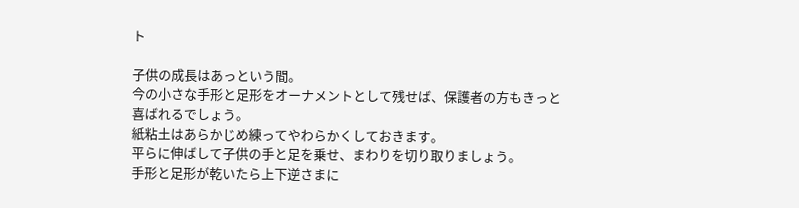ト

子供の成長はあっという間。
今の小さな手形と足形をオーナメントとして残せば、保護者の方もきっと喜ばれるでしょう。
紙粘土はあらかじめ練ってやわらかくしておきます。
平らに伸ばして子供の手と足を乗せ、まわりを切り取りましょう。
手形と足形が乾いたら上下逆さまに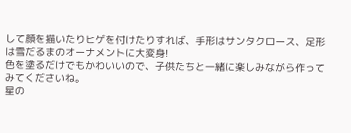して顔を描いたりヒゲを付けたりすれば、手形はサンタクロース、足形は雪だるまのオーナメントに大変身!
色を塗るだけでもかわいいので、子供たちと一緒に楽しみながら作ってみてくださいね。
星の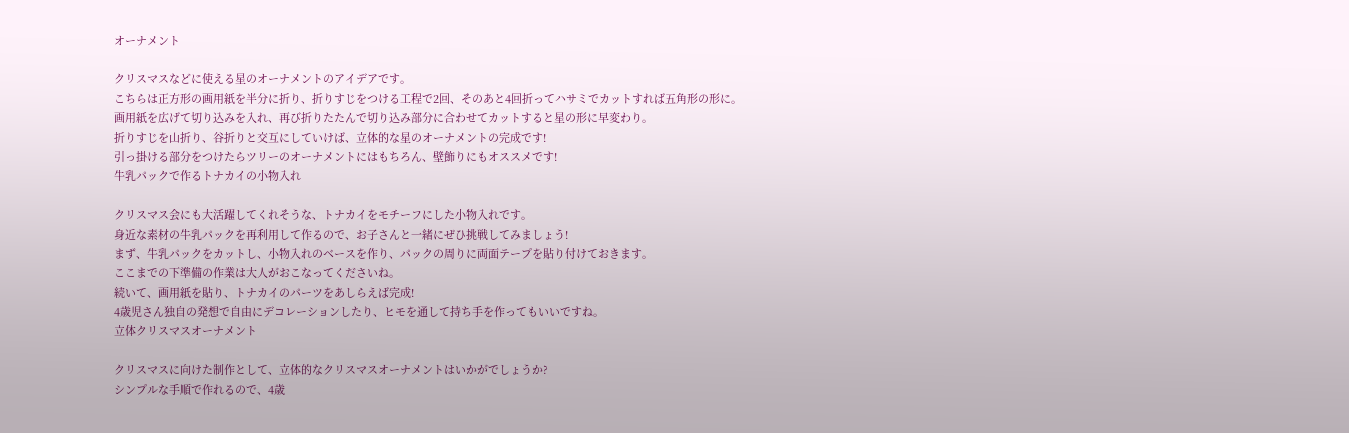オーナメント

クリスマスなどに使える星のオーナメントのアイデアです。
こちらは正方形の画用紙を半分に折り、折りすじをつける工程で2回、そのあと4回折ってハサミでカットすれば五角形の形に。
画用紙を広げて切り込みを入れ、再び折りたたんで切り込み部分に合わせてカットすると星の形に早変わり。
折りすじを山折り、谷折りと交互にしていけば、立体的な星のオーナメントの完成です!
引っ掛ける部分をつけたらツリーのオーナメントにはもちろん、壁飾りにもオススメです!
牛乳パックで作るトナカイの小物入れ

クリスマス会にも大活躍してくれそうな、トナカイをモチーフにした小物入れです。
身近な素材の牛乳パックを再利用して作るので、お子さんと一緒にぜひ挑戦してみましょう!
まず、牛乳パックをカットし、小物入れのベースを作り、パックの周りに両面テープを貼り付けておきます。
ここまでの下準備の作業は大人がおこなってくださいね。
続いて、画用紙を貼り、トナカイのパーツをあしらえば完成!
4歳児さん独自の発想で自由にデコレーションしたり、ヒモを通して持ち手を作ってもいいですね。
立体クリスマスオーナメント

クリスマスに向けた制作として、立体的なクリスマスオーナメントはいかがでしょうか?
シンプルな手順で作れるので、4歳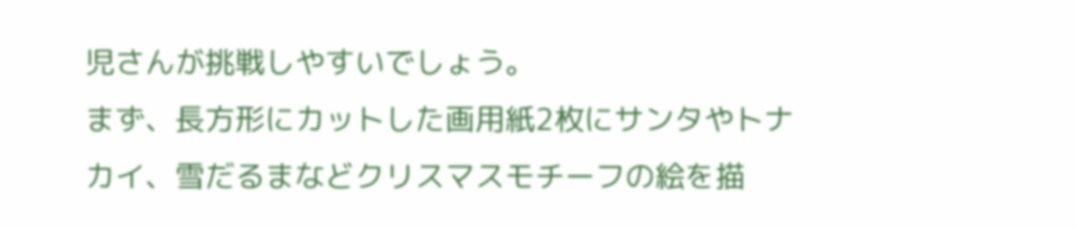児さんが挑戦しやすいでしょう。
まず、長方形にカットした画用紙2枚にサンタやトナカイ、雪だるまなどクリスマスモチーフの絵を描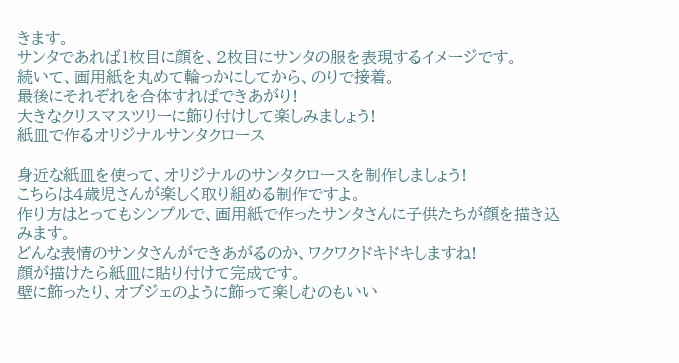きます。
サンタであれば1枚目に顔を、2枚目にサンタの服を表現するイメージです。
続いて、画用紙を丸めて輪っかにしてから、のりで接着。
最後にそれぞれを合体すればできあがり!
大きなクリスマスツリーに飾り付けして楽しみましょう!
紙皿で作るオリジナルサンタクロース

身近な紙皿を使って、オリジナルのサンタクロースを制作しましょう!
こちらは4歳児さんが楽しく取り組める制作ですよ。
作り方はとってもシンプルで、画用紙で作ったサンタさんに子供たちが顔を描き込みます。
どんな表情のサンタさんができあがるのか、ワクワクドキドキしますね!
顔が描けたら紙皿に貼り付けて完成です。
壁に飾ったり、オブジェのように飾って楽しむのもいい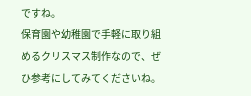ですね。
保育園や幼稚園で手軽に取り組めるクリスマス制作なので、ぜひ参考にしてみてくださいね。